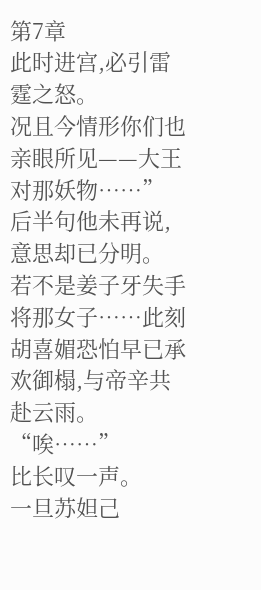第7章
此时进宫,必引雷霆之怒。
况且今情形你们也亲眼所见——大王对那妖物……”
后半句他未再说,意思却已分明。
若不是姜子牙失手将那女子……此刻胡喜媚恐怕早已承欢御榻,与帝辛共赴云雨。
“唉……”
比长叹一声。
一旦苏妲己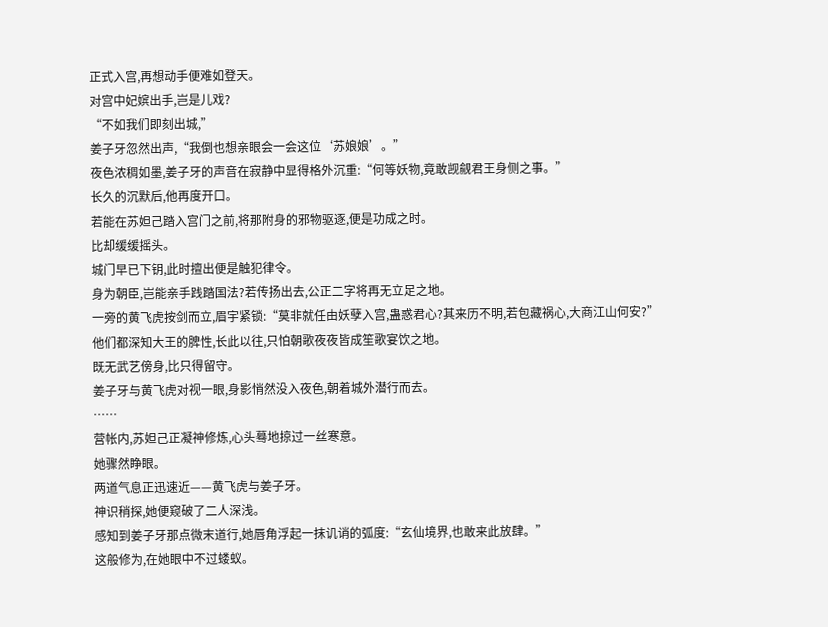正式入宫,再想动手便难如登天。
对宫中妃嫔出手,岂是儿戏?
“不如我们即刻出城,”
姜子牙忽然出声,“我倒也想亲眼会一会这位‘苏娘娘’。”
夜色浓稠如墨,姜子牙的声音在寂静中显得格外沉重:“何等妖物,竟敢觊觎君王身侧之事。”
长久的沉默后,他再度开口。
若能在苏妲己踏入宫门之前,将那附身的邪物驱逐,便是功成之时。
比却缓缓摇头。
城门早已下钥,此时擅出便是触犯律令。
身为朝臣,岂能亲手践踏国法?若传扬出去,公正二字将再无立足之地。
一旁的黄飞虎按剑而立,眉宇紧锁:“莫非就任由妖孽入宫,蛊惑君心?其来历不明,若包藏祸心,大商江山何安?”
他们都深知大王的脾性,长此以往,只怕朝歌夜夜皆成笙歌宴饮之地。
既无武艺傍身,比只得留守。
姜子牙与黄飞虎对视一眼,身影悄然没入夜色,朝着城外潜行而去。
……
营帐内,苏妲己正凝神修炼,心头蓦地掠过一丝寒意。
她骤然睁眼。
两道气息正迅速近——黄飞虎与姜子牙。
神识稍探,她便窥破了二人深浅。
感知到姜子牙那点微末道行,她唇角浮起一抹讥诮的弧度:“玄仙境界,也敢来此放肆。”
这般修为,在她眼中不过蝼蚁。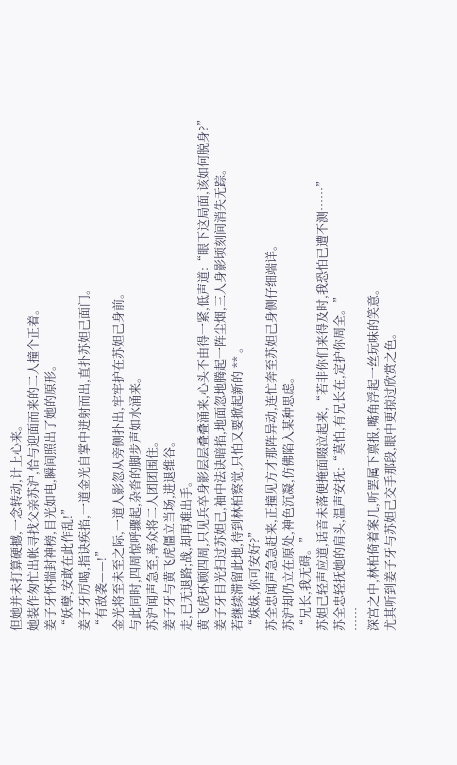但她并未打算硬撼,一念转动,计上心来。
她装作匆忙出帐寻找父亲苏沪,恰与迎面而来的二人撞个正着。
姜子牙怀揣封神榜,目光如电,瞬间照出了她的原形。
“妖孽,安敢在此作乱!”
姜子牙厉喝,指诀疾掐,一道金光自掌中迸射而出,直扑苏妲己面门。
“有敌袭——!”
金光将至未至之际,一道人影忽从旁侧扑出,牢牢护在苏妲己身前。
与此同时,四周惊呼骤起,杂沓的脚步声如水涌来。
苏沪闻声急至,率众将二人团团围住。
姜子牙与黄飞虎僵立当场,进退维谷。
走,已无退路;战,却再难出手。
黄飞虎环顾四周,只见兵卒身影层层叠叠涌来,心头不由得一紧,低声道:“眼下这局面,该如何脱身?”
姜子牙目光扫过苏妲己,袖中法诀暗掐,地面忽地腾起一阵尘烟,三人身影顷刻间消失无踪。
若继续滞留此地,待到林柏察觉,只怕又要掀起新的 ** 。
“妹妹,你可安好?”
苏全忠闻声急急赶来,正撞见方才那阵异动,连忙奔至苏妲己身侧仔细端详。
苏沪却仍立在原处,神色沉凝,仿佛陷入某种思虑。
“兄长,我无碍。”
苏妲己轻声应道,话音未落便掩面啜泣起来,“若非你们来得及时,我恐怕已遭不测……”
苏全忠轻抚她的肩头,温声安抚:“莫怕,有兄长在,定护你周全。”
……
深宫之中,林柏倚着案几,听罢属下禀报,嘴角浮起一丝玩味的笑意。
尤其听到姜子牙与苏妲己交手那段,眼中更掠过欣赏之色。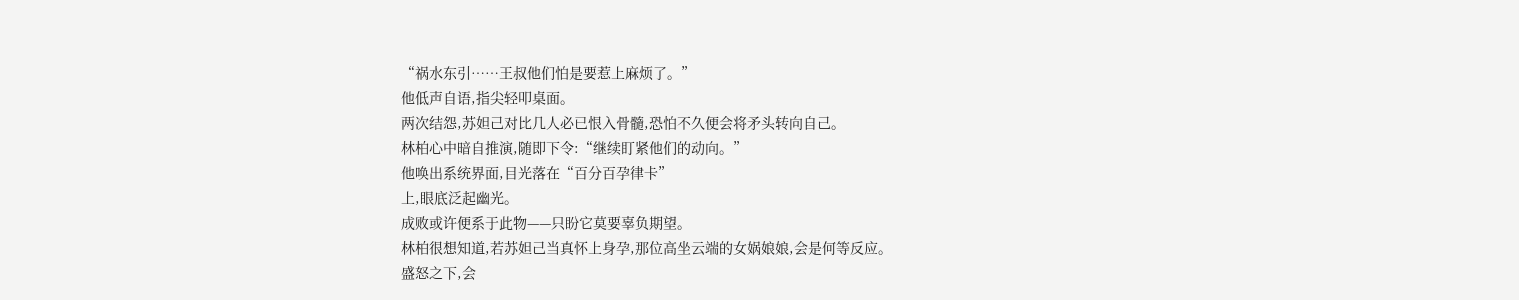“祸水东引……王叔他们怕是要惹上麻烦了。”
他低声自语,指尖轻叩桌面。
两次结怨,苏妲己对比几人必已恨入骨髓,恐怕不久便会将矛头转向自己。
林柏心中暗自推演,随即下令:“继续盯紧他们的动向。”
他唤出系统界面,目光落在“百分百孕律卡”
上,眼底泛起幽光。
成败或许便系于此物——只盼它莫要辜负期望。
林柏很想知道,若苏妲己当真怀上身孕,那位高坐云端的女娲娘娘,会是何等反应。
盛怒之下,会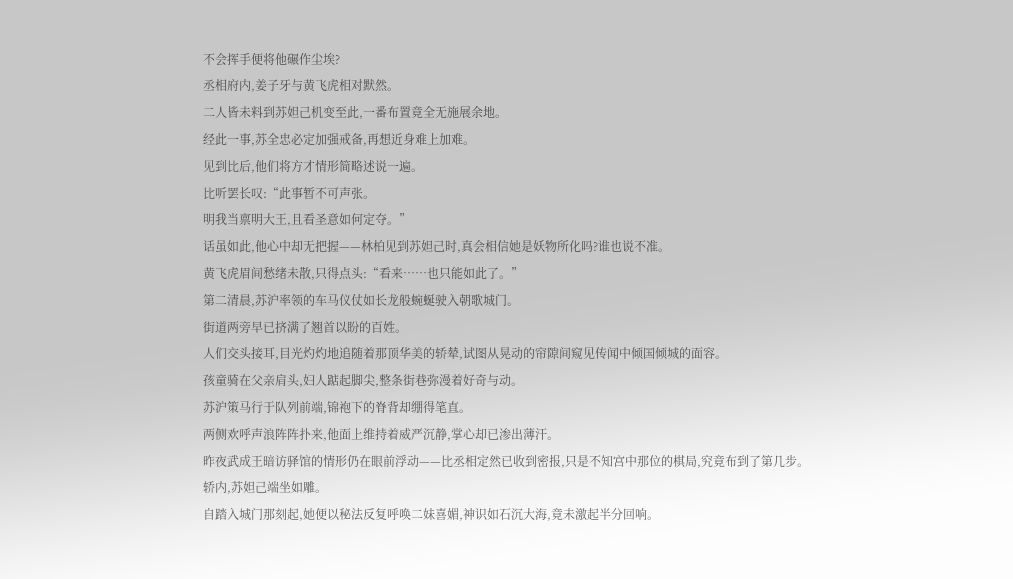不会挥手便将他碾作尘埃?
丞相府内,姜子牙与黄飞虎相对默然。
二人皆未料到苏妲己机变至此,一番布置竟全无施展余地。
经此一事,苏全忠必定加强戒备,再想近身难上加难。
见到比后,他们将方才情形简略述说一遍。
比听罢长叹:“此事暂不可声张。
明我当禀明大王,且看圣意如何定夺。”
话虽如此,他心中却无把握——林柏见到苏妲己时,真会相信她是妖物所化吗?谁也说不准。
黄飞虎眉间愁绪未散,只得点头:“看来……也只能如此了。”
第二清晨,苏沪率领的车马仪仗如长龙般蜿蜒驶入朝歌城门。
街道两旁早已挤满了翘首以盼的百姓。
人们交头接耳,目光灼灼地追随着那顶华美的轿辇,试图从晃动的帘隙间窥见传闻中倾国倾城的面容。
孩童骑在父亲肩头,妇人踮起脚尖,整条街巷弥漫着好奇与动。
苏沪策马行于队列前端,锦袍下的脊背却绷得笔直。
两侧欢呼声浪阵阵扑来,他面上维持着威严沉静,掌心却已渗出薄汗。
昨夜武成王暗访驿馆的情形仍在眼前浮动——比丞相定然已收到密报,只是不知宫中那位的棋局,究竟布到了第几步。
轿内,苏妲己端坐如雕。
自踏入城门那刻起,她便以秘法反复呼唤二妹喜媚,神识如石沉大海,竟未激起半分回响。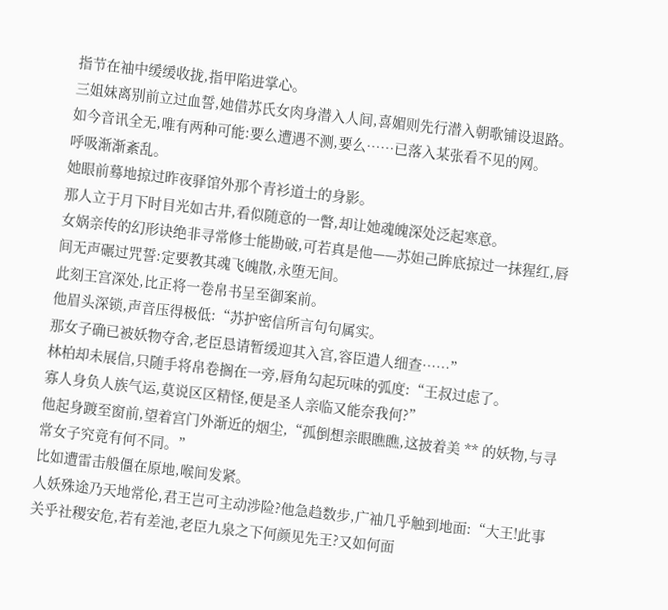指节在袖中缓缓收拢,指甲陷进掌心。
三姐妹离别前立过血誓,她借苏氏女肉身潜入人间,喜媚则先行潜入朝歌铺设退路。
如今音讯全无,唯有两种可能:要么遭遇不测,要么……已落入某张看不见的网。
呼吸渐渐紊乱。
她眼前蓦地掠过昨夜驿馆外那个青衫道士的身影。
那人立于月下时目光如古井,看似随意的一瞥,却让她魂魄深处泛起寒意。
女娲亲传的幻形诀绝非寻常修士能勘破,可若真是他——苏妲己眸底掠过一抹猩红,唇间无声碾过咒誓:定要教其魂飞魄散,永堕无间。
此刻王宫深处,比正将一卷帛书呈至御案前。
他眉头深锁,声音压得极低:“苏护密信所言句句属实。
那女子确已被妖物夺舍,老臣恳请暂缓迎其入宫,容臣遣人细查……”
林柏却未展信,只随手将帛卷搁在一旁,唇角勾起玩味的弧度:“王叔过虑了。
寡人身负人族气运,莫说区区精怪,便是圣人亲临又能奈我何?”
他起身踱至窗前,望着宫门外渐近的烟尘,“孤倒想亲眼瞧瞧,这披着美 ** 的妖物,与寻常女子究竟有何不同。”
比如遭雷击般僵在原地,喉间发紧。
人妖殊途乃天地常伦,君王岂可主动涉险?他急趋数步,广袖几乎触到地面:“大王!此事关乎社稷安危,若有差池,老臣九泉之下何颜见先王?又如何面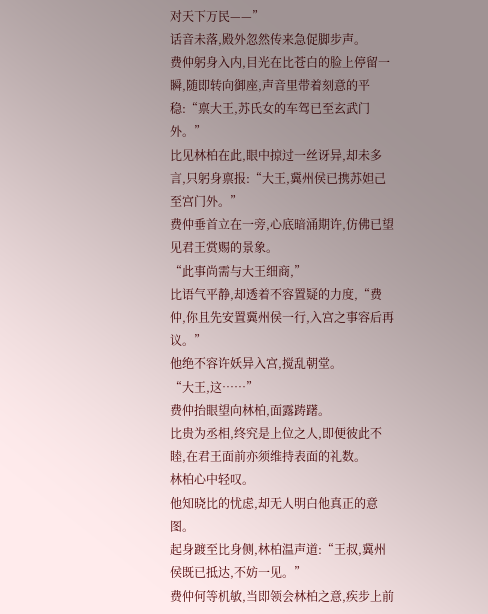对天下万民——”
话音未落,殿外忽然传来急促脚步声。
费仲躬身入内,目光在比苍白的脸上停留一瞬,随即转向御座,声音里带着刻意的平稳:“禀大王,苏氏女的车驾已至玄武门外。”
比见林柏在此,眼中掠过一丝讶异,却未多言,只躬身禀报:“大王,冀州侯已携苏妲己至宫门外。”
费仲垂首立在一旁,心底暗涌期许,仿佛已望见君王赏赐的景象。
“此事尚需与大王细商,”
比语气平静,却透着不容置疑的力度,“费仲,你且先安置冀州侯一行,入宫之事容后再议。”
他绝不容许妖异入宫,搅乱朝堂。
“大王,这……”
费仲抬眼望向林柏,面露踌躇。
比贵为丞相,终究是上位之人,即便彼此不睦,在君王面前亦须维持表面的礼数。
林柏心中轻叹。
他知晓比的忧虑,却无人明白他真正的意图。
起身踱至比身侧,林柏温声道:“王叔,冀州侯既已抵达,不妨一见。”
费仲何等机敏,当即领会林柏之意,疾步上前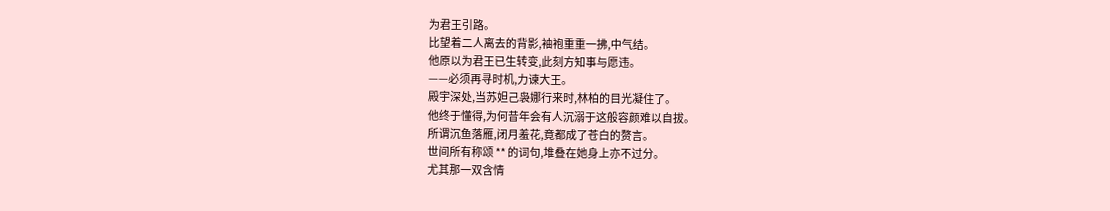为君王引路。
比望着二人离去的背影,袖袍重重一拂,中气结。
他原以为君王已生转变,此刻方知事与愿违。
——必须再寻时机,力谏大王。
殿宇深处,当苏妲己袅娜行来时,林柏的目光凝住了。
他终于懂得,为何昔年会有人沉溺于这般容颜难以自拔。
所谓沉鱼落雁,闭月羞花,竟都成了苍白的赘言。
世间所有称颂 ** 的词句,堆叠在她身上亦不过分。
尤其那一双含情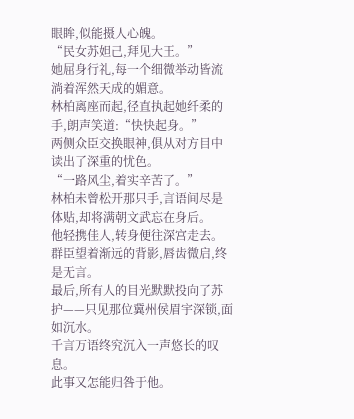眼眸,似能摄人心魄。
“民女苏妲己,拜见大王。”
她屈身行礼,每一个细微举动皆流淌着浑然天成的媚意。
林柏离座而起,径直执起她纤柔的手,朗声笑道:“快快起身。”
两侧众臣交换眼神,俱从对方目中读出了深重的忧色。
“一路风尘,着实辛苦了。”
林柏未曾松开那只手,言语间尽是体贴,却将满朝文武忘在身后。
他轻携佳人,转身便往深宫走去。
群臣望着渐远的背影,唇齿微启,终是无言。
最后,所有人的目光默默投向了苏护——只见那位冀州侯眉宇深锁,面如沉水。
千言万语终究沉入一声悠长的叹息。
此事又怎能归咎于他。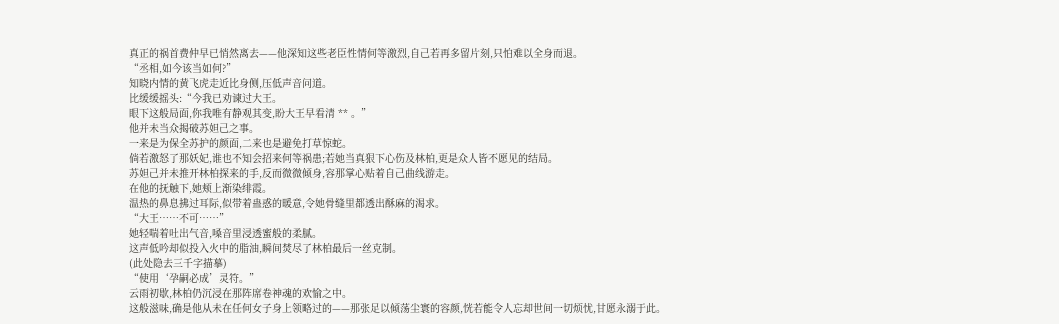真正的祸首费仲早已悄然离去——他深知这些老臣性情何等激烈,自己若再多留片刻,只怕难以全身而退。
“丞相,如今该当如何?”
知晓内情的黄飞虎走近比身侧,压低声音问道。
比缓缓摇头:“今我已劝谏过大王。
眼下这般局面,你我唯有静观其变,盼大王早看清 ** 。”
他并未当众揭破苏妲己之事。
一来是为保全苏护的颜面,二来也是避免打草惊蛇。
倘若激怒了那妖妃,谁也不知会招来何等祸患;若她当真狠下心伤及林柏,更是众人皆不愿见的结局。
苏妲己并未推开林柏探来的手,反而微微倾身,容那掌心贴着自己曲线游走。
在他的抚触下,她颊上渐染绯霞。
温热的鼻息拂过耳际,似带着蛊惑的暖意,令她骨缝里都透出酥麻的渴求。
“大王……不可……”
她轻喘着吐出气音,嗓音里浸透蜜般的柔腻。
这声低吟却似投入火中的脂油,瞬间焚尽了林柏最后一丝克制。
(此处隐去三千字描摹)
“使用‘孕嗣必成’灵符。”
云雨初歇,林柏仍沉浸在那阵席卷神魂的欢愉之中。
这般滋味,确是他从未在任何女子身上领略过的——那张足以倾荡尘寰的容颜,恍若能令人忘却世间一切烦忧,甘愿永溺于此。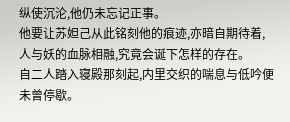纵使沉沦,他仍未忘记正事。
他要让苏妲己从此铭刻他的痕迹,亦暗自期待着,人与妖的血脉相融,究竟会诞下怎样的存在。
自二人踏入寝殿那刻起,内里交织的喘息与低吟便未曾停歇。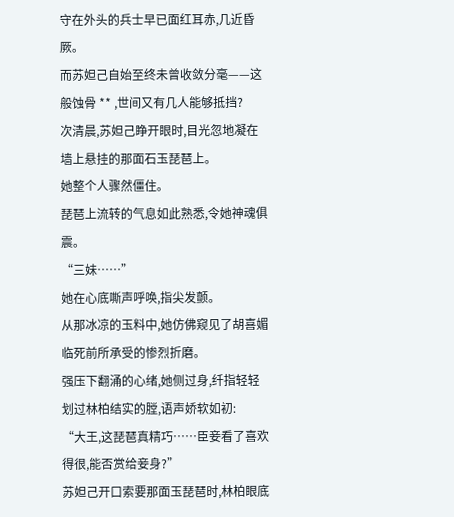守在外头的兵士早已面红耳赤,几近昏厥。
而苏妲己自始至终未曾收敛分毫——这般蚀骨 ** ,世间又有几人能够抵挡?
次清晨,苏妲己睁开眼时,目光忽地凝在墙上悬挂的那面石玉琵琶上。
她整个人骤然僵住。
琵琶上流转的气息如此熟悉,令她神魂俱震。
“三妹……”
她在心底嘶声呼唤,指尖发颤。
从那冰凉的玉料中,她仿佛窥见了胡喜媚临死前所承受的惨烈折磨。
强压下翻涌的心绪,她侧过身,纤指轻轻划过林柏结实的膛,语声娇软如初:
“大王,这琵琶真精巧……臣妾看了喜欢得很,能否赏给妾身?”
苏妲己开口索要那面玉琵琶时,林柏眼底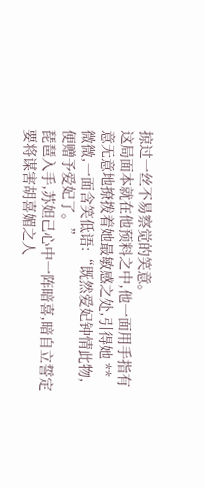掠过一丝不易察觉的笑意。
这局面本就在他预料之中,他一面用手指有意无意地撩拨着她最敏感之处,引得她 ** 微微,一面含笑低语:“既然爱妃钟情此物,便赠予爱妃了。”
琵琶入手,苏妲己心中一阵暗喜,暗自立誓定要将谋害胡喜媚之人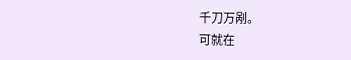千刀万剐。
可就在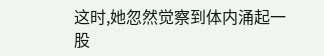这时,她忽然觉察到体内涌起一股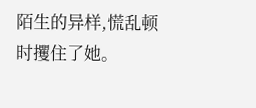陌生的异样,慌乱顿时攫住了她。